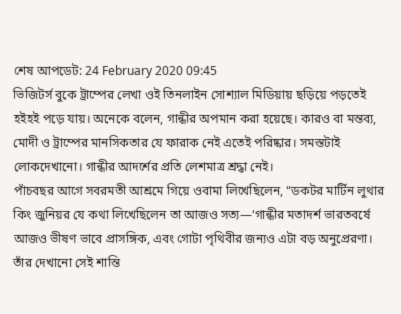শেষ আপডেট: 24 February 2020 09:45
ভিজিটর্স বুকে ট্রাম্পের লেখা ওই তিনলাইন সোশ্যাল মিডিয়ায় ছড়িয়ে পড়তেই হইহই পড়ে যায়। অনেকে বলেন, গান্ধীর অপমান করা হয়েছে। কারও বা মন্তব্য, মোদী ও ট্রাম্পের মানসিকতার যে ফারাক নেই এতেই পরিষ্কার। সমস্তটাই লোকদেখানো। গান্ধীর আদর্শের প্রতি লেশমাত্র শ্রদ্ধা নেই।
পাঁচবছর আগে সবরমতী আশ্রমে গিয়ে ওবামা লিখেছিলেন, “ডকটর মার্টিন লুথার কিং জুনিয়র যে কথা লিখেছিলেন তা আজও সত্য—‘গান্ধীর মতাদর্শ ভারতবর্ষে আজও ভীষণ ভাবে প্রাসঙ্গিক, এবং গোটা পৃথিবীর জন্যও এটা বড় অনুপ্রেরণা। তাঁর দেখানো সেই শান্তি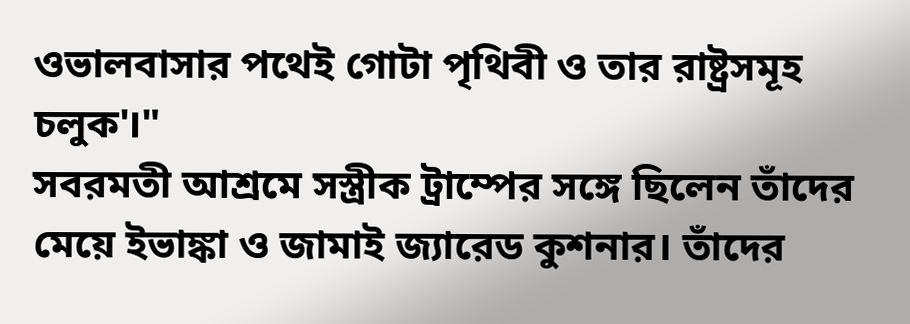ওভালবাসার পথেই গোটা পৃথিবী ও তার রাষ্ট্রসমূহ চলুক'।"
সবরমতী আশ্রমে সস্ত্রীক ট্রাম্পের সঙ্গে ছিলেন তাঁদের মেয়ে ইভাঙ্কা ও জামাই জ্যারেড কুশনার। তাঁদের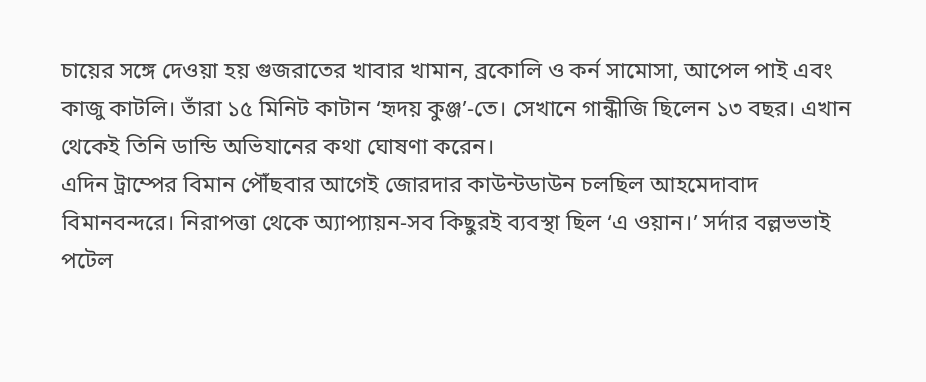চায়ের সঙ্গে দেওয়া হয় গুজরাতের খাবার খামান, ব্রকোলি ও কর্ন সামোসা, আপেল পাই এবং কাজু কাটলি। তাঁরা ১৫ মিনিট কাটান ‘হৃদয় কুঞ্জ’-তে। সেখানে গান্ধীজি ছিলেন ১৩ বছর। এখান থেকেই তিনি ডান্ডি অভিযানের কথা ঘোষণা করেন।
এদিন ট্রাম্পের বিমান পৌঁছবার আগেই জোরদার কাউন্টডাউন চলছিল আহমেদাবাদ বিমানবন্দরে। নিরাপত্তা থেকে অ্যাপ্যায়ন-সব কিছুরই ব্যবস্থা ছিল ‘এ ওয়ান।’ সর্দার বল্লভভাই পটেল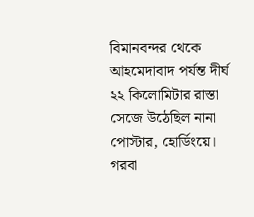বিমানবন্দর থেকে আহমেদাবাদ পর্যন্ত দীর্ঘ ২২ কিলোমিটার রাস্তা সেজে উঠেছিল নানা পোস্টার, হোর্ডিংয়ে। গরবা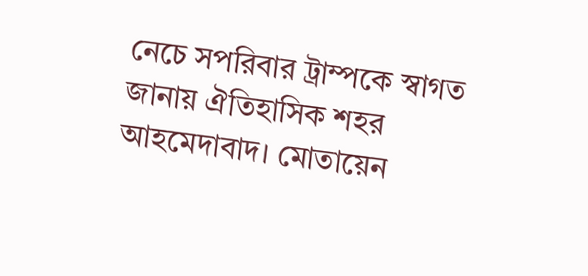নেচে সপরিবার ট্রাম্পকে স্বাগত জানায় ঐতিহাসিক শহর আহমেদাবাদ। মোতায়েন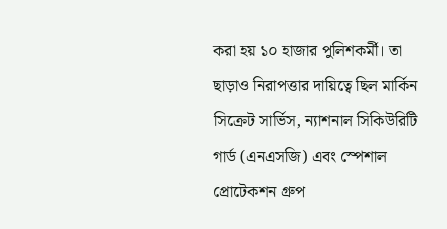করা হয় ১০ হাজার পুলিশকর্মী। তা ছাড়াও নিরাপত্তার দায়িত্বে ছিল মার্কিন সিক্রেট সার্ভিস, ন্যাশনাল সিকিউরিটি গার্ড (এনএসজি) এবং স্পেশাল প্রোটেকশন গ্রুপ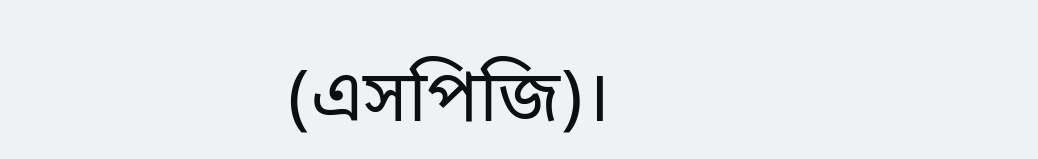(এসপিজি)।